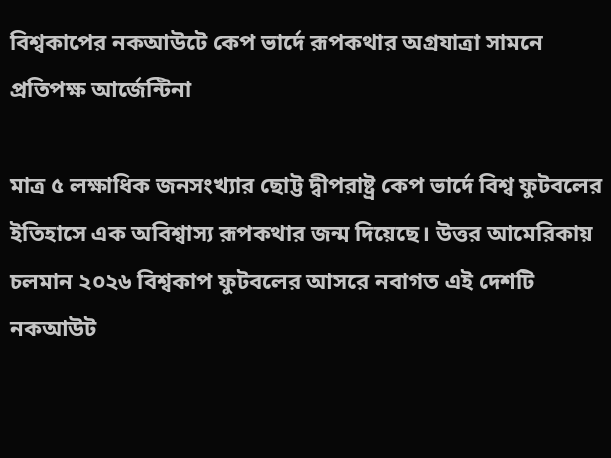বিশ্বকাপের নকআউটে কেপ ভার্দে রূপকথার অগ্রযাত্রা সামনে প্রতিপক্ষ আর্জেন্টিনা

মাত্র ৫ লক্ষাধিক জনসংখ্যার ছোট্ট দ্বীপরাষ্ট্র কেপ ভার্দে বিশ্ব ফুটবলের ইতিহাসে এক অবিশ্বাস্য রূপকথার জন্ম দিয়েছে। উত্তর আমেরিকায় চলমান ২০২৬ বিশ্বকাপ ফুটবলের আসরে নবাগত এই দেশটি নকআউট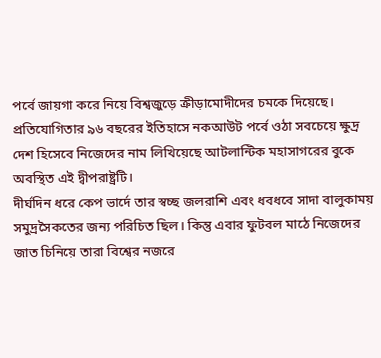পর্বে জায়গা করে নিয়ে বিশ্বজুড়ে ক্রীড়ামোদীদের চমকে দিয়েছে। প্রতিযোগিতার ৯৬ বছরের ইতিহাসে নকআউট পর্বে ওঠা সবচেয়ে ক্ষুদ্র দেশ হিসেবে নিজেদের নাম লিখিয়েছে আটলান্টিক মহাসাগরের বুকে অবস্থিত এই দ্বীপরাষ্ট্রটি।
দীর্ঘদিন ধরে কেপ ভার্দে তার স্বচ্ছ জলরাশি এবং ধবধবে সাদা বালুকাময় সমুদ্রসৈকতের জন্য পরিচিত ছিল। কিন্তু এবার ফুটবল মাঠে নিজেদের জাত চিনিয়ে তারা বিশ্বের নজরে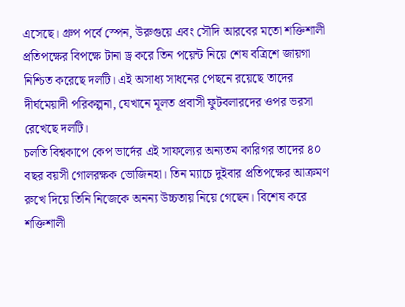এসেছে। গ্রুপ পর্বে স্পেন, উরুগুয়ে এবং সৌদি আরবের মতো শক্তিশালী প্রতিপক্ষের বিপক্ষে টানা ড্র করে তিন পয়েন্ট নিয়ে শেষ বত্রিশে জায়গা নিশ্চিত করেছে দলটি। এই অসাধ্য সাধনের পেছনে রয়েছে তাদের দীর্ঘমেয়াদী পরিকল্পনা, যেখানে মূলত প্রবাসী ফুটবলারদের ওপর ভরসা রেখেছে দলটি।
চলতি বিশ্বকাপে কেপ ভার্দের এই সাফল্যের অন্যতম কারিগর তাদের ৪০ বছর বয়সী গোলরক্ষক ভোজিনহা। তিন ম্যাচে দুইবার প্রতিপক্ষের আক্রমণ রুখে দিয়ে তিনি নিজেকে অনন্য উচ্চতায় নিয়ে গেছেন। বিশেষ করে শক্তিশালী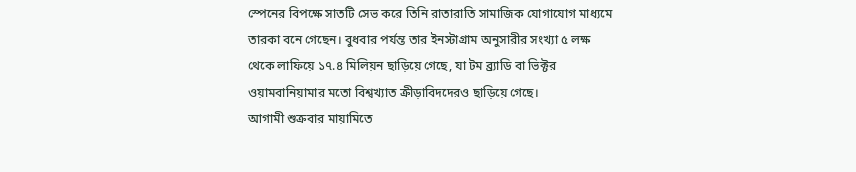স্পেনের বিপক্ষে সাতটি সেভ করে তিনি রাতারাতি সামাজিক যোগাযোগ মাধ্যমে তারকা বনে গেছেন। বুধবার পর্যন্ত তার ইনস্টাগ্রাম অনুসারীর সংখ্যা ৫ লক্ষ থেকে লাফিয়ে ১৭.৪ মিলিয়ন ছাড়িয়ে গেছে, যা টম ব্র্যাডি বা ভিক্টর ওয়ামবানিয়ামার মতো বিশ্বখ্যাত ক্রীড়াবিদদেরও ছাড়িয়ে গেছে।
আগামী শুক্রবার মায়ামিতে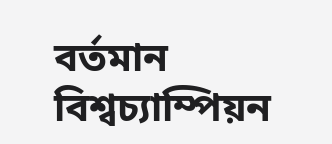বর্তমান বিশ্বচ্যাম্পিয়ন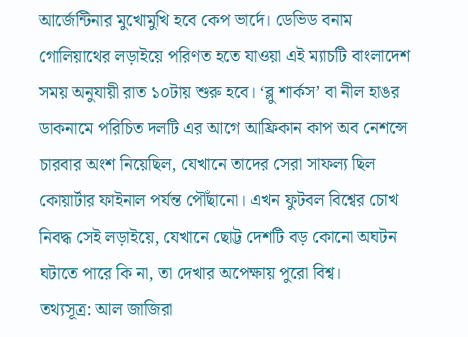আর্জেন্টিনার মুখোমুখি হবে কেপ ভার্দে। ডেভিড বনাম গোলিয়াথের লড়াইয়ে পরিণত হতে যাওয়া এই ম্যাচটি বাংলাদেশ সময় অনুযায়ী রাত ১০টায় শুরু হবে। ‘ব্লু শার্কস’ বা নীল হাঙর ডাকনামে পরিচিত দলটি এর আগে আফ্রিকান কাপ অব নেশন্সে চারবার অংশ নিয়েছিল, যেখানে তাদের সেরা সাফল্য ছিল কোয়ার্টার ফাইনাল পর্যন্ত পৌঁছানো। এখন ফুটবল বিশ্বের চোখ নিবদ্ধ সেই লড়াইয়ে, যেখানে ছোট্ট দেশটি বড় কোনো অঘটন ঘটাতে পারে কি না, তা দেখার অপেক্ষায় পুরো বিশ্ব।
তথ্যসূত্র: আল জাজিরা